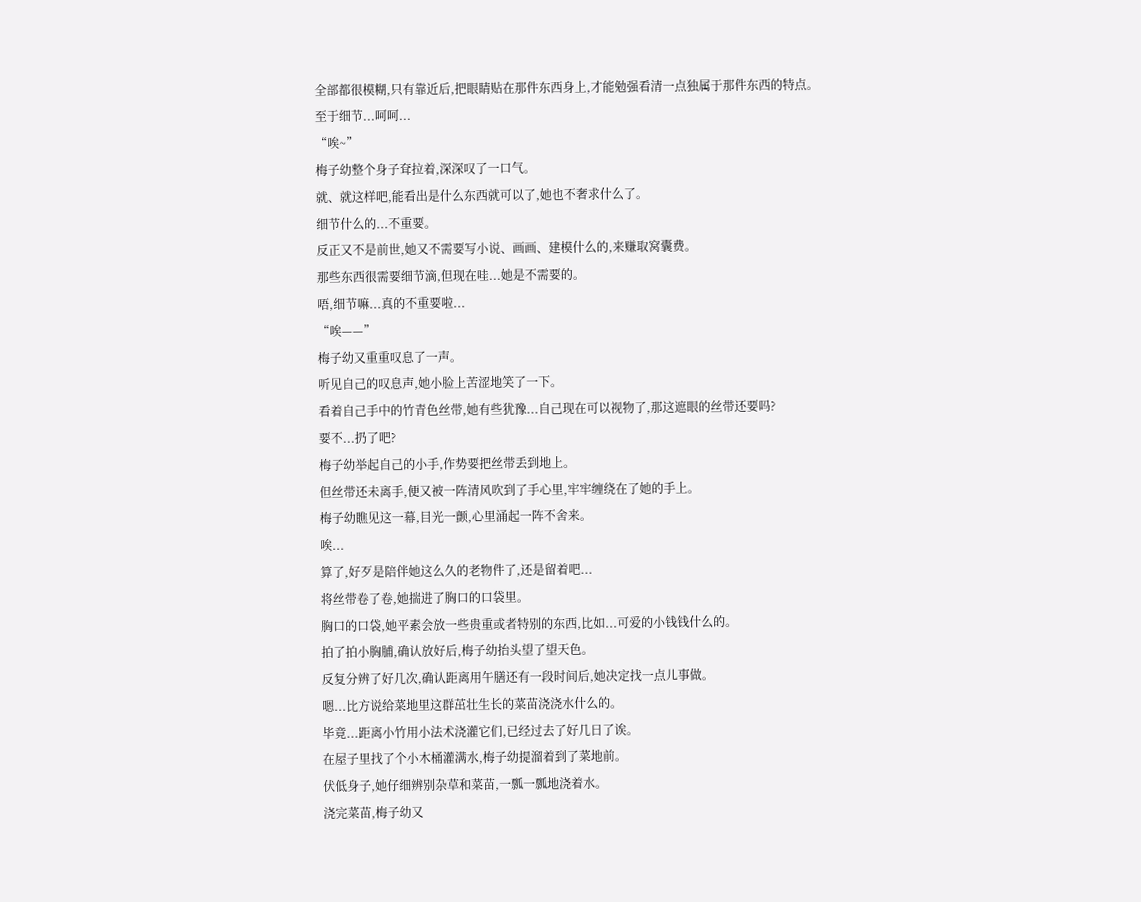全部都很模糊,只有靠近后,把眼睛贴在那件东西身上,才能勉强看清一点独属于那件东西的特点。
至于细节...呵呵...
“唉~”
梅子幼整个身子耷拉着,深深叹了一口气。
就、就这样吧,能看出是什么东西就可以了,她也不奢求什么了。
细节什么的...不重要。
反正又不是前世,她又不需要写小说、画画、建模什么的,来赚取窝囊费。
那些东西很需要细节滴,但现在哇...她是不需要的。
唔,细节嘛...真的不重要啦...
“唉——”
梅子幼又重重叹息了一声。
听见自己的叹息声,她小脸上苦涩地笑了一下。
看着自己手中的竹青色丝带,她有些犹豫...自己现在可以视物了,那这遮眼的丝带还要吗?
要不...扔了吧?
梅子幼举起自己的小手,作势要把丝带丢到地上。
但丝带还未离手,便又被一阵清风吹到了手心里,牢牢缠绕在了她的手上。
梅子幼瞧见这一幕,目光一颤,心里涌起一阵不舍来。
唉...
算了,好歹是陪伴她这么久的老物件了,还是留着吧...
将丝带卷了卷,她揣进了胸口的口袋里。
胸口的口袋,她平素会放一些贵重或者特别的东西,比如...可爱的小钱钱什么的。
拍了拍小胸脯,确认放好后,梅子幼抬头望了望天色。
反复分辨了好几次,确认距离用午膳还有一段时间后,她决定找一点儿事做。
嗯...比方说给菜地里这群茁壮生长的菜苗浇浇水什么的。
毕竟...距离小竹用小法术浇灌它们,已经过去了好几日了诶。
在屋子里找了个小木桶灌满水,梅子幼提溜着到了菜地前。
伏低身子,她仔细辨别杂草和菜苗,一瓢一瓢地浇着水。
浇完菜苗,梅子幼又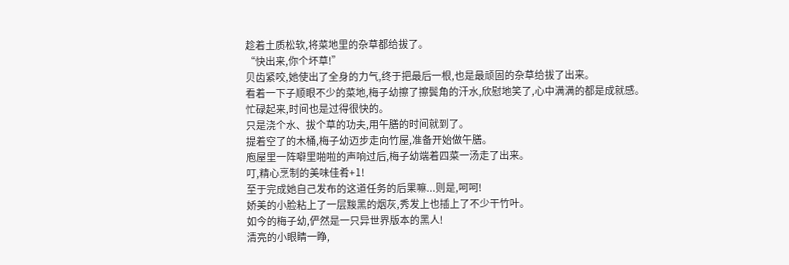趁着土质松软,将菜地里的杂草都给拔了。
“快出来,你个坏草!”
贝齿紧咬,她使出了全身的力气,终于把最后一根,也是最顽固的杂草给拔了出来。
看着一下子顺眼不少的菜地,梅子幼擦了擦鬓角的汗水,欣慰地笑了,心中满满的都是成就感。
忙碌起来,时间也是过得很快的。
只是浇个水、拔个草的功夫,用午膳的时间就到了。
提着空了的木桶,梅子幼迈步走向竹屋,准备开始做午膳。
庖屋里一阵噼里啪啦的声响过后,梅子幼端着四菜一汤走了出来。
叮,精心烹制的美味佳肴+1!
至于完成她自己发布的这道任务的后果嘛...则是,呵呵!
娇美的小脸粘上了一层黢黑的烟灰,秀发上也插上了不少干竹叶。
如今的梅子幼,俨然是一只异世界版本的黑人!
清亮的小眼睛一睁,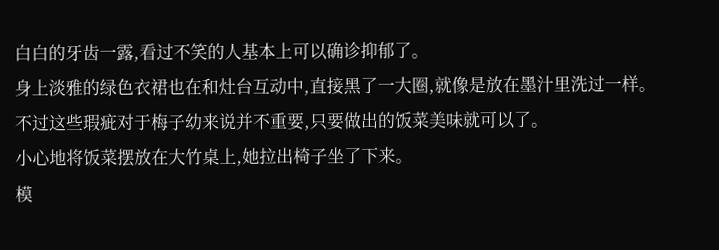白白的牙齿一露,看过不笑的人基本上可以确诊抑郁了。
身上淡雅的绿色衣裙也在和灶台互动中,直接黑了一大圈,就像是放在墨汁里洗过一样。
不过这些瑕疵对于梅子幼来说并不重要,只要做出的饭菜美味就可以了。
小心地将饭菜摆放在大竹桌上,她拉出椅子坐了下来。
模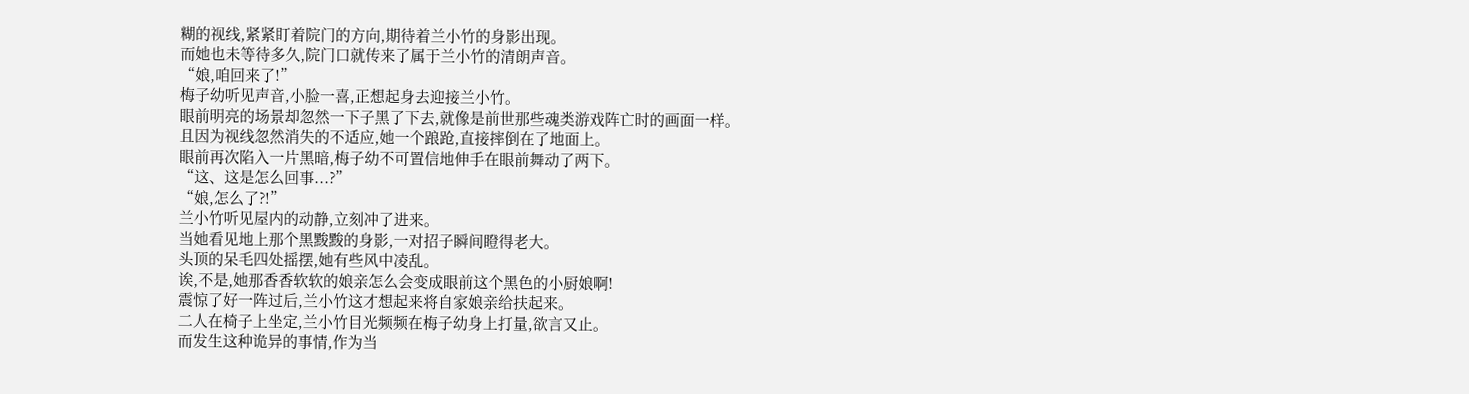糊的视线,紧紧盯着院门的方向,期待着兰小竹的身影出现。
而她也未等待多久,院门口就传来了属于兰小竹的清朗声音。
“娘,咱回来了!”
梅子幼听见声音,小脸一喜,正想起身去迎接兰小竹。
眼前明亮的场景却忽然一下子黑了下去,就像是前世那些魂类游戏阵亡时的画面一样。
且因为视线忽然消失的不适应,她一个踉跄,直接摔倒在了地面上。
眼前再次陷入一片黑暗,梅子幼不可置信地伸手在眼前舞动了两下。
“这、这是怎么回事...?”
“娘,怎么了?!”
兰小竹听见屋内的动静,立刻冲了进来。
当她看见地上那个黑黢黢的身影,一对招子瞬间瞪得老大。
头顶的呆毛四处摇摆,她有些风中凌乱。
诶,不是,她那香香软软的娘亲怎么会变成眼前这个黑色的小厨娘啊!
震惊了好一阵过后,兰小竹这才想起来将自家娘亲给扶起来。
二人在椅子上坐定,兰小竹目光频频在梅子幼身上打量,欲言又止。
而发生这种诡异的事情,作为当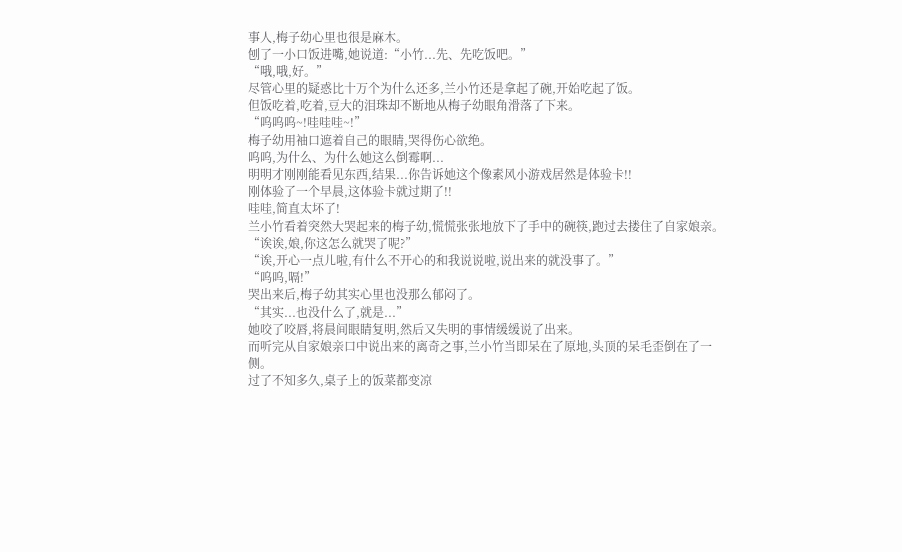事人,梅子幼心里也很是麻木。
刨了一小口饭进嘴,她说道:“小竹...先、先吃饭吧。”
“哦,哦,好。”
尽管心里的疑惑比十万个为什么还多,兰小竹还是拿起了碗,开始吃起了饭。
但饭吃着,吃着,豆大的泪珠却不断地从梅子幼眼角滑落了下来。
“呜呜呜~!哇哇哇~!”
梅子幼用袖口遮着自己的眼睛,哭得伤心欲绝。
呜呜,为什么、为什么她这么倒霉啊...
明明才刚刚能看见东西,结果...你告诉她这个像素风小游戏居然是体验卡!!
刚体验了一个早晨,这体验卡就过期了!!
哇哇,简直太坏了!
兰小竹看着突然大哭起来的梅子幼,慌慌张张地放下了手中的碗筷,跑过去搂住了自家娘亲。
“诶诶,娘,你这怎么就哭了呢?”
“诶,开心一点儿啦,有什么不开心的和我说说啦,说出来的就没事了。”
“呜呜,嗝!”
哭出来后,梅子幼其实心里也没那么郁闷了。
“其实...也没什么了,就是...”
她咬了咬唇,将晨间眼睛复明,然后又失明的事情缓缓说了出来。
而听完从自家娘亲口中说出来的离奇之事,兰小竹当即呆在了原地,头顶的呆毛歪倒在了一侧。
过了不知多久,桌子上的饭菜都变凉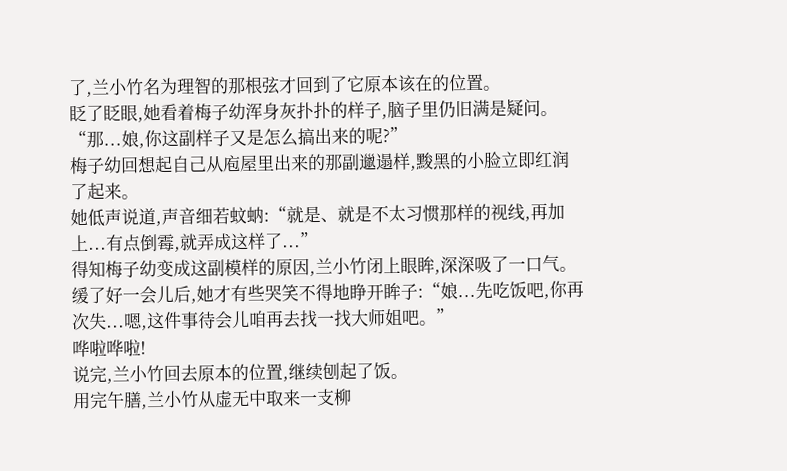了,兰小竹名为理智的那根弦才回到了它原本该在的位置。
眨了眨眼,她看着梅子幼浑身灰扑扑的样子,脑子里仍旧满是疑问。
“那...娘,你这副样子又是怎么搞出来的呢?”
梅子幼回想起自己从庖屋里出来的那副邋遢样,黢黑的小脸立即红润了起来。
她低声说道,声音细若蚊蚋:“就是、就是不太习惯那样的视线,再加上...有点倒霉,就弄成这样了...”
得知梅子幼变成这副模样的原因,兰小竹闭上眼眸,深深吸了一口气。
缓了好一会儿后,她才有些哭笑不得地睁开眸子:“娘...先吃饭吧,你再次失...嗯,这件事待会儿咱再去找一找大师姐吧。”
哗啦哗啦!
说完,兰小竹回去原本的位置,继续刨起了饭。
用完午膳,兰小竹从虚无中取来一支柳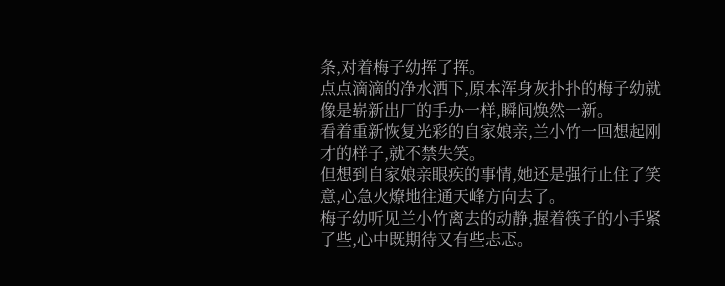条,对着梅子幼挥了挥。
点点滴滴的净水洒下,原本浑身灰扑扑的梅子幼就像是崭新出厂的手办一样,瞬间焕然一新。
看着重新恢复光彩的自家娘亲,兰小竹一回想起刚才的样子,就不禁失笑。
但想到自家娘亲眼疾的事情,她还是强行止住了笑意,心急火燎地往通天峰方向去了。
梅子幼听见兰小竹离去的动静,握着筷子的小手紧了些,心中既期待又有些忐忑。